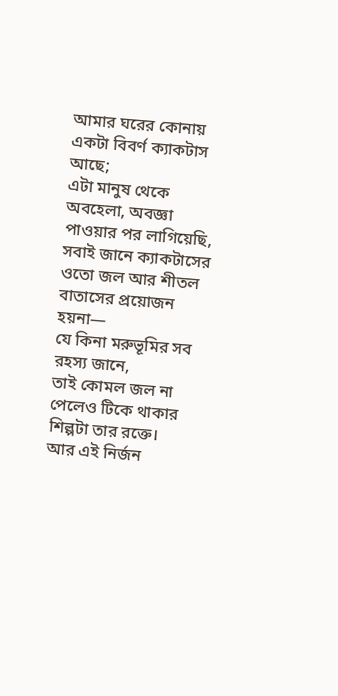আমার ঘরের কোনায় একটা বিবর্ণ ক্যাকটাস আছে;
এটা মানুষ থেকে অবহেলা, অবজ্ঞা পাওয়ার পর লাগিয়েছি,
সবাই জানে ক্যাকটাসের ওতো জল আর শীতল বাতাসের প্রয়োজন হয়না—
যে কিনা মরুভূমির সব রহস্য জানে,
তাই কোমল জল না পেলেও টিকে থাকার শিল্পটা তার রক্তে।
আর এই নির্জন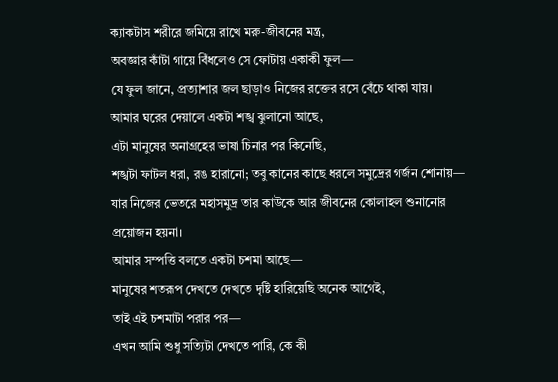ক্যাকটাস শরীরে জমিয়ে রাখে মরু-জীবনের মন্ত্র,
অবজ্ঞার কাঁটা গায়ে বিঁধলেও সে ফোটায় একাকী ফুল—
যে ফুল জানে, প্রত্যাশার জল ছাড়াও নিজের রক্তের রসে বেঁচে থাকা যায়।
আমার ঘরের দেয়ালে একটা শঙ্খ ঝুলানো আছে,
এটা মানুষের অনাগ্রহের ভাষা চিনার পর কিনেছি,
শঙ্খটা ফাটল ধরা, রঙ হারানো; তবু কানের কাছে ধরলে সমুদ্রের গর্জন শোনায়—
যার নিজের ভেতরে মহাসমুদ্র তার কাউকে আর জীবনের কোলাহল শুনানোর প্রয়োজন হয়না।
আমার সম্পত্তি বলতে একটা চশমা আছে—
মানুষের শতরূপ দেখতে দেখতে দৃষ্টি হারিয়েছি অনেক আগেই,
তাই এই চশমাটা পরার পর—
এখন আমি শুধু সত্যিটা দেখতে পারি, কে কী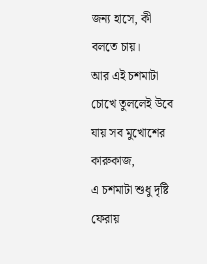জন্য হাসে, কী বলতে চায়।
আর এই চশমাটা চোখে তুললেই উবে যায় সব মুখোশের কারুকাজ,
এ চশমাটা শুধু দৃষ্টি ফেরায়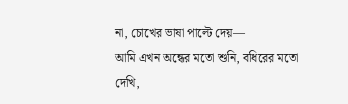না, চোখের ভাষা পাল্টে দেয়—
আমি এখন অন্ধের মতো শুনি, বধিরের মতো দেখি,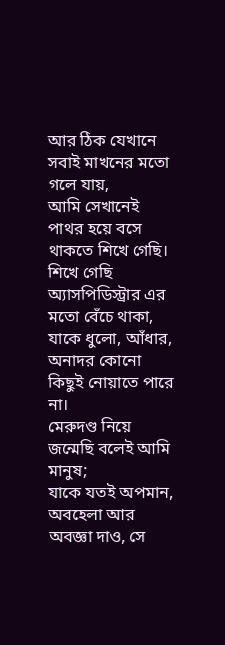আর ঠিক যেখানে সবাই মাখনের মতো গলে যায়,
আমি সেখানেই পাথর হয়ে বসে থাকতে শিখে গেছি।
শিখে গেছি অ্যাসপিডিস্ট্রার এর মতো বেঁচে থাকা,
যাকে ধুলো, আঁধার, অনাদর কোনো কিছুই নোয়াতে পারে না।
মেরুদণ্ড নিয়ে জন্মেছি বলেই আমি মানুষ;
যাকে যতই অপমান, অবহেলা আর অবজ্ঞা দাও, সে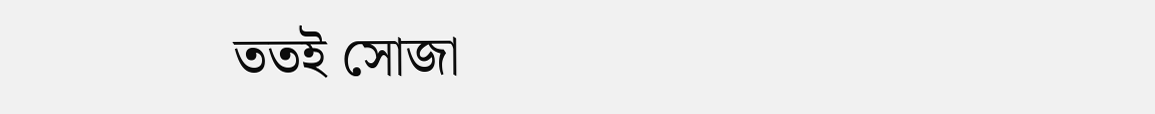ততই সোজা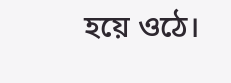হয়ে ওঠে।